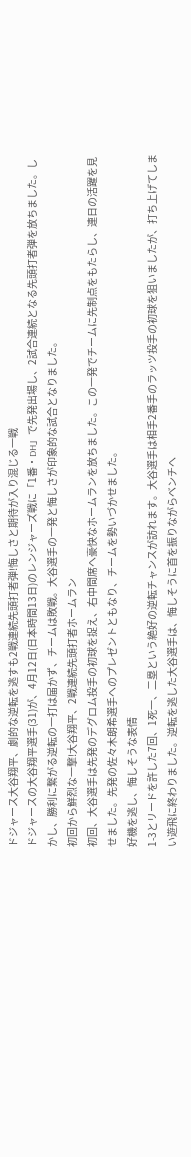ドジャース大谷翔平、劇的な逆転を逃すも2戦連続先頭打者弾!悔しさと期待が入り混じる一戦
ドジャースの大谷翔平選手(31)が、4月12日(日本時間13日)のレンジャーズ戦に「1番・DH」で先発出場し、2試合連続となる先頭打者弾を放ちました。しかし、勝利に繋がる逆転の一打は届かず、チームは敗戦。大谷選手の一発と悔しさが印象的な試合となりました。
初回から鮮烈な一撃!大谷翔平、2戦連続先頭打者ホームラン
初回、大谷選手は先発のデグロム投手の初球を捉え、右中間席へ豪快なホームランを放ちました。この一発でチームに先制点をもたらし、連日の活躍を見せました。先発の佐々木朗希選手へのプレゼントともなり、チームを勢いづかせました。
好機を逃し、悔しそうな表情
1-3とリードを許した7回、1死一、二塁という絶好の逆転チャンスが訪れます。大谷選手は相手2番手のラッツ投手の初球を狙いましたが、打ち上げてしまい遊飛に終わりました。逆転を逃した大谷選手は、悔しそうに首を振りながらベンチへ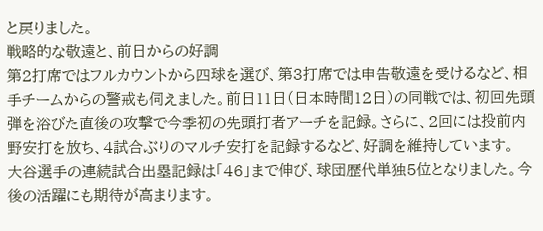と戻りました。
戦略的な敬遠と、前日からの好調
第2打席ではフルカウントから四球を選び、第3打席では申告敬遠を受けるなど、相手チームからの警戒も伺えました。前日11日(日本時間12日)の同戦では、初回先頭弾を浴びた直後の攻撃で今季初の先頭打者アーチを記録。さらに、2回には投前内野安打を放ち、4試合ぶりのマルチ安打を記録するなど、好調を維持しています。
大谷選手の連続試合出塁記録は「46」まで伸び、球団歴代単独5位となりました。今後の活躍にも期待が高まります。